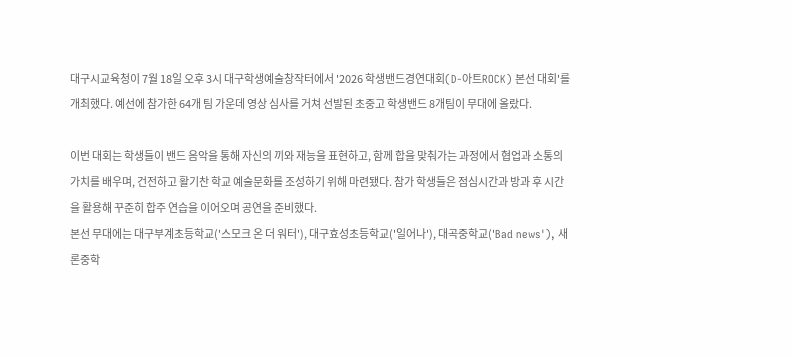대구시교육청이 7월 18일 오후 3시 대구학생예술창작터에서 '2026 학생밴드경연대회(D-아트ROCK) 본선 대회'를 개최했다. 예선에 참가한 64개 팀 가운데 영상 심사를 거쳐 선발된 초중고 학생밴드 8개팀이 무대에 올랐다.

이번 대회는 학생들이 밴드 음악을 통해 자신의 끼와 재능을 표현하고, 함께 합을 맞춰가는 과정에서 협업과 소통의 가치를 배우며, 건전하고 활기찬 학교 예술문화를 조성하기 위해 마련됐다. 참가 학생들은 점심시간과 방과 후 시간을 활용해 꾸준히 합주 연습을 이어오며 공연을 준비했다.
본선 무대에는 대구부계초등학교('스모크 온 더 워터'), 대구효성초등학교('일어나'), 대곡중학교('Bad news'), 새론중학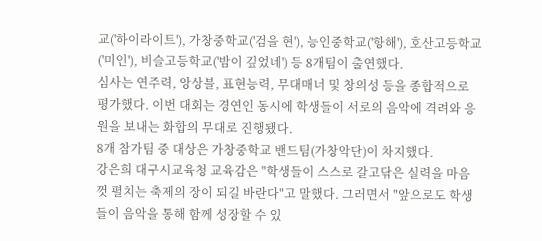교('하이라이트'), 가창중학교('검을 현'), 능인중학교('항해'), 호산고등학교('미인'), 비슬고등학교('밤이 깊었네') 등 8개팀이 출연했다.
심사는 연주력, 앙상블, 표현능력, 무대매너 및 창의성 등을 종합적으로 평가했다. 이번 대회는 경연인 동시에 학생들이 서로의 음악에 격려와 응원을 보내는 화합의 무대로 진행됐다.
8개 참가팀 중 대상은 가창중학교 밴드팀(가창악단)이 차지했다.
강은희 대구시교육청 교육감은 "학생들이 스스로 갈고닦은 실력을 마음껏 펼치는 축제의 장이 되길 바란다"고 말했다. 그러면서 "앞으로도 학생들이 음악을 통해 함께 성장할 수 있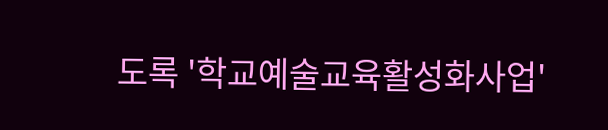도록 '학교예술교육활성화사업'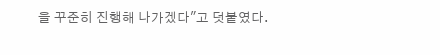을 꾸준히 진행해 나가겠다"고 덧붙였다.